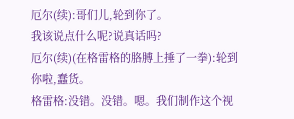厄尔(续):哥们儿,轮到你了。
我该说点什么呢?说真话吗?
厄尔(续)(在格雷格的胳膊上捶了一拳):轮到你啦,蠢货。
格雷格:没错。没错。嗯。我们制作这个视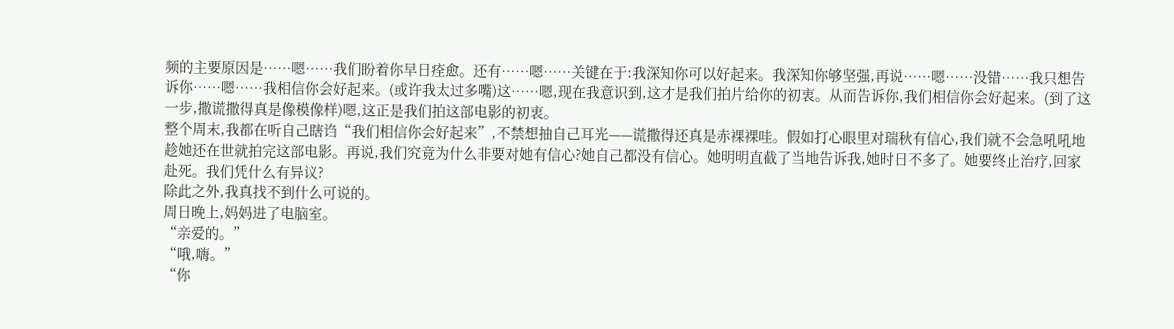频的主要原因是……嗯……我们盼着你早日痊愈。还有……嗯……关键在于:我深知你可以好起来。我深知你够坚强,再说……嗯……没错……我只想告诉你……嗯……我相信你会好起来。(或许我太过多嘴)这……嗯,现在我意识到,这才是我们拍片给你的初衷。从而告诉你,我们相信你会好起来。(到了这一步,撒谎撒得真是像模像样)嗯,这正是我们拍这部电影的初衷。
整个周末,我都在听自己瞎诌“我们相信你会好起来”,不禁想抽自己耳光——谎撒得还真是赤裸裸哇。假如打心眼里对瑞秋有信心,我们就不会急吼吼地趁她还在世就拍完这部电影。再说,我们究竟为什么非要对她有信心?她自己都没有信心。她明明直截了当地告诉我,她时日不多了。她要终止治疗,回家赴死。我们凭什么有异议?
除此之外,我真找不到什么可说的。
周日晚上,妈妈进了电脑室。
“亲爱的。”
“哦,嗨。”
“你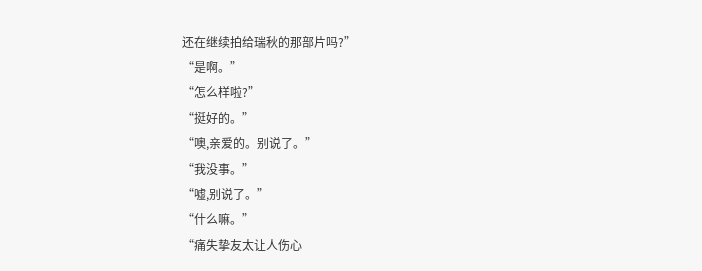还在继续拍给瑞秋的那部片吗?”
“是啊。”
“怎么样啦?”
“挺好的。”
“噢,亲爱的。别说了。”
“我没事。”
“嘘,别说了。”
“什么嘛。”
“痛失挚友太让人伤心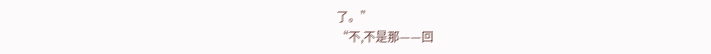了。”
“不,不是那——回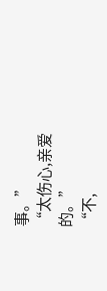事。”
“太伤心,亲爱的。”
“不,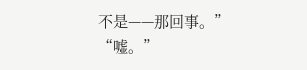不是——那回事。”
“嘘。”